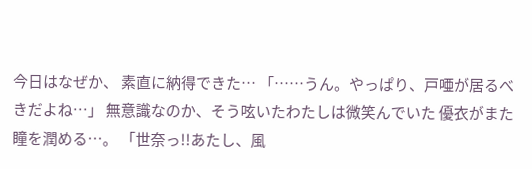今日はなぜか、 素直に納得できた… 「……うん。やっぱり、戸唖が居るべきだよね…」 無意識なのか、そう呟いたわたしは微笑んでいた 優衣がまた瞳を潤める…。 「世奈っ!!あたし、風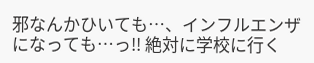邪なんかひいても…、インフルエンザになっても…っ!! 絶対に学校に行く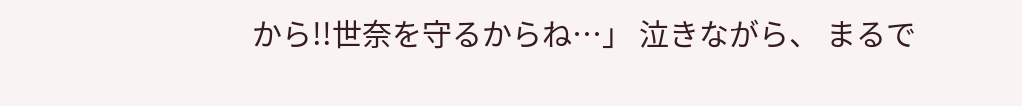から!!世奈を守るからね…」 泣きながら、 まるで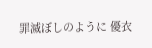罪滅ぼしのように 優衣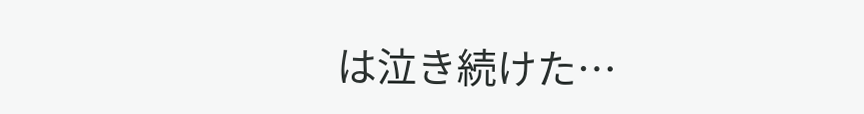は泣き続けた…